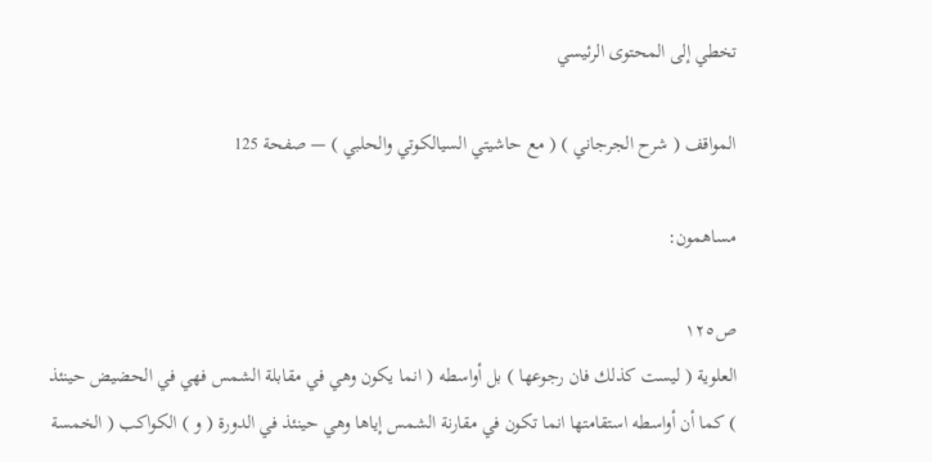تخطي إلى المحتوى الرئيسي

المواقف ( شرح الجرجاني ) ( مع حاشيتي السيالكوتي والحلبي ) — صفحة 125

مساهمون:

ص١٢٥
العلوية ( ليست كذلك فان رجوعها ) بل أواسطه ( انما يكون وهي في مقابلة الشمس فهي في الحضيض حينئذ ) كما أن أواسطه استقامتها انما تكون في مقارنة الشمس إياها وهي حينئذ في الدورة ( و ) الكواكب ( الخمسة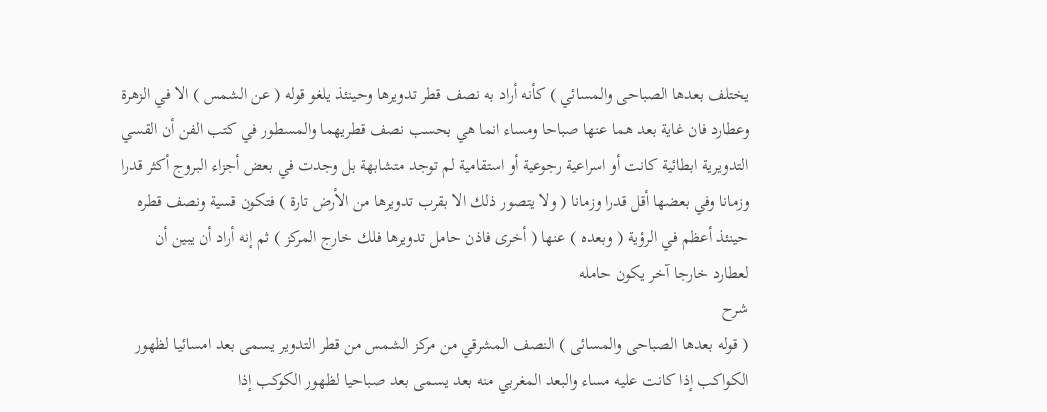يختلف بعدها الصباحى والمسائي ) كأنه أراد به نصف قطر تدويرها وحينئذ يلغو قوله ( عن الشمس ) الا في الزهرة وعطارد فان غاية بعد هما عنها صباحا ومساء انما هي بحسب نصف قطريهما والمسطور في كتب الفن أن القسي التدويرية ابطائية كانت أو اسراعية رجوعية أو استقامية لم توجد متشابهة بل وجدت في بعض أجزاء البروج أكثر قدرا وزمانا وفي بعضها أقل قدرا وزمانا ( ولا يتصور ذلك الا بقرب تدويرها من الأرض تارة ) فتكون قسية ونصف قطره حينئذ أعظم في الرؤية ( وبعده ) عنها ( أخرى فاذن حامل تدويرها فلك خارج المركز ) ثم إنه أراد أن يبين أن لعطارد خارجا آخر يكون حامله
شرح
( قوله بعدها الصباحى والمسائى ) النصف المشرقي من مركز الشمس من قطر التدوير يسمى بعد امسائيا لظهور الكواكب إذا كانت عليه مساء والبعد المغربي منه بعد يسمى بعد صباحيا لظهور الكوكب إذا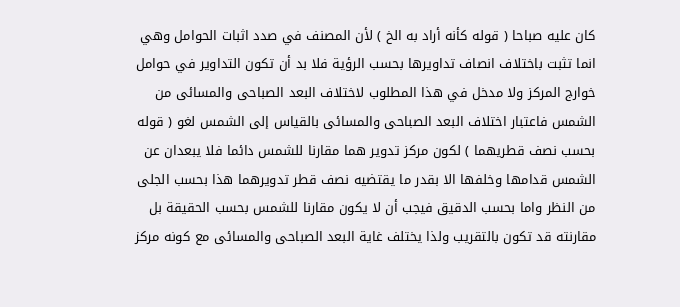كان عليه صباحا ( قوله كأنه أراد به الخ ) لأن المصنف في صدد اثبات الحوامل وهي انما تثبت باختلاف انصاف تداويرها بحسب الرؤية فلا بد أن تكون التداوير في حوامل خوارج المركز ولا مدخل في هذا المطلوب لاختلاف البعد الصباحى والمسائى من الشمس فاعتبار اختلاف البعد الصباحى والمسائى بالقياس إلى الشمس لغو ( قوله بحسب نصف قطريهما ) لكون مركز تدوير هما مقارنا للشمس دائما فلا يبعدان عن الشمس قدامها وخلفها الا بقدر ما يقتضيه نصف قطر تدويرهما هذا بحسب الجلى من النظر واما بحسب الدقيق فيجب أن لا يكون مقارنا للشمس بحسب الحقيقة بل مقارنته قد تكون بالتقريب ولذا يختلف غاية البعد الصباحى والمسائى مع كونه مركز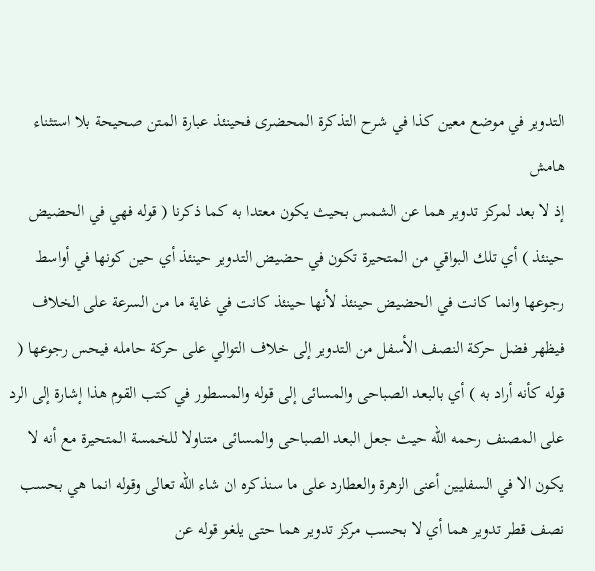التدوير في موضع معين كذا في شرح التذكرة المحضرى فحينئذ عبارة المتن صحيحة بلا استثناء
هامش
إذ لا بعد لمركز تدوير هما عن الشمس بحيث يكون معتدا به كما ذكرنا ( قوله فهي في الحضيض حينئذ ) أي تلك البواقي من المتحيرة تكون في حضيض التدوير حينئذ أي حين كونها في أواسط رجوعها وانما كانت في الحضيض حينئذ لأنها حينئذ كانت في غاية ما من السرعة على الخلاف فيظهر فضل حركة النصف الأسفل من التدوير إلى خلاف التوالي على حركة حامله فيحس رجوعها ( قوله كأنه أراد به ) أي بالبعد الصباحى والمسائى إلى قوله والمسطور في كتب القوم هذا إشارة إلى الرد على المصنف رحمه اللّه حيث جعل البعد الصباحى والمسائى متناولا للخمسة المتحيرة مع أنه لا يكون الا في السفليين أعنى الزهرة والعطارد على ما سنذكره ان شاء اللّه تعالى وقوله انما هي بحسب نصف قطر تدوير هما أي لا بحسب مركز تدوير هما حتى يلغو قوله عن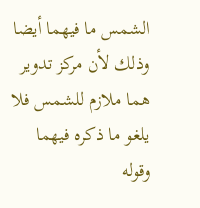الشمس ما فيهما أيضا وذلك لأن مركز تدوير هما ملازم للشمس فلا يلغو ما ذكره فيهما وقوله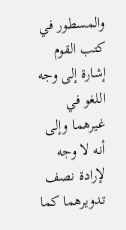والمسطور في كتب القوم إشارة إلى وجه اللغو في غيرهما وإلى أنه لا وجه لإرادة نصف تدويرهما كما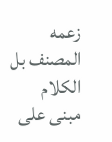زعمه المصنف بل الكلام مبنى على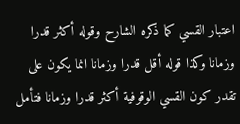اعتبار القسي كما ذكره الشارح وقوله أكثر قدرا وزمانا وكذا قوله أقل قدرا وزمانا انما يكون على تقدر كون القسي الوقوفية أكثر قدرا وزمانا فتأمل